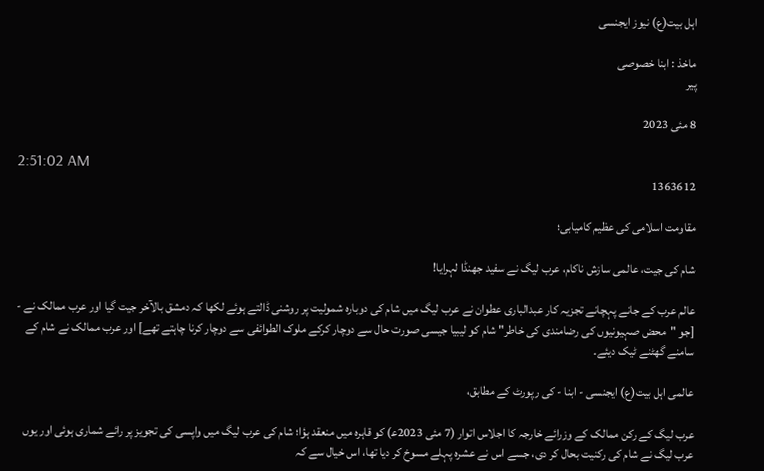اہل بیت(ع) نیوز ایجنسی

ماخذ : ابنا خصوصی
پیر

8 مئی 2023

2:51:02 AM
1363612

مقاومت اسلامی کی عظیم کامیابی؛

شام کی جیت، عالمی سازش ناکام، عرب لیگ نے سفید جھنڈا لہرایا!

عالم عرب کے جانے پہچانے تجزیہ کار عبدالباری عطوان نے عرب لیگ میں شام کی دوبارہ شمولیت پر روشنی ڈالتے ہوئے لکھا کہ دمشق بالآخر جیت گیا اور عرب ممالک نے - [جو "محض صہیونیوں کی رضامندی کی خاطر" شام کو لیبیا جیسی صورت حال سے دوچار کرکے ملوک الطوائفی سے دوچار کرنا چاہتے تھے] اور عرب ممالک نے شام کے سامنے گھٹنے ٹیک دیئے۔

عالمی اہل بیت(ع) ایجنسی - ابنا - کی رپورٹ کے مطابق،

عرب لیگ کے رکن ممالک کے وزرائے خارجہ کا اجلاس اتوار (7 مئی 2023ع‍) کو قاہرہ میں منعقد ہؤا؛ شام کی عرب لیگ میں واپسی کی تجویز پر رائے شماری ہوئی اور یوں عرب لیگ نے شام کی رکنیت بحال کر دی، جسے اس نے عشرہ پہلے مسوخ کر دیا تھا، اس خیال سے کہ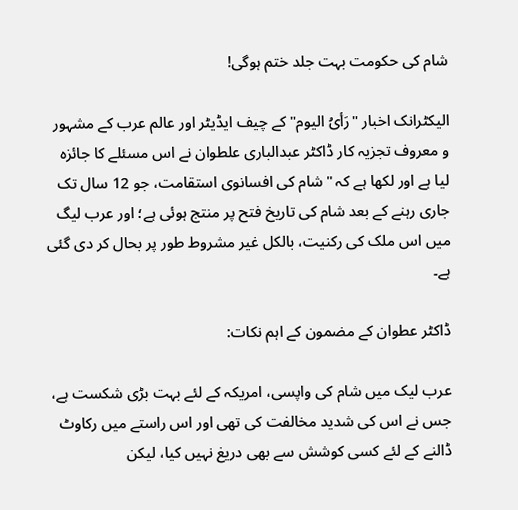شام کی حکومت بہت جلد ختم ہوگی!

الیکٹرانک اخبار "رَأیُ الیوم" کے چیف ایڈیٹر اور عالم عرب کے مشہور و معروف تجزیہ کار ڈاکٹر عبدالباری علطوان نے اس مسئلے کا جائزہ لیا ہے اور لکھا ہے کہ "شام کی افسانوی استقامت، جو 12 سال تک جاری رہنے کے بعد شام کی تاریخ فتح پر منتج ہوئی ہے؛ اور عرب لیگ میں اس ملک کی رکنیت، بالکل غیر مشروط طور پر بحال کر دی گئی ہے۔

ڈاکٹر عطوان کے مضمون کے اہم نکات:

عرب لیک میں شام کی واپسی، امریکہ کے لئے بہت بڑی شکست ہے، جس نے اس کی شدید مخالفت کی تھی اور اس راستے میں رکاوٹ ڈالنے کے لئے کسی کوشش سے بھی دریغ نہیں کیا، لیکن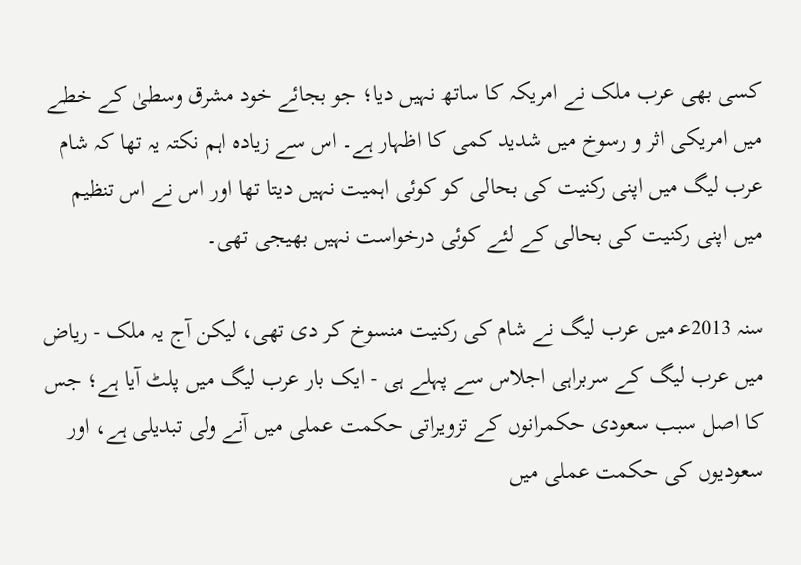کسی بھی عرب ملک نے امریکہ کا ساتھ نہیں دیا؛ جو بجائے خود مشرق وسطیٰ کے خطے میں امریکی اثر و رسوخ میں شدید کمی کا اظہار ہے۔ اس سے زیادہ اہم نکتہ یہ تھا کہ شام عرب لیگ میں اپنی رکنیت کی بحالی کو کوئی اہمیت نہیں دیتا تھا اور اس نے اس تنظیم میں اپنی رکنیت کی بحالی کے لئے کوئی درخواست نہیں بھیجی تھی۔

سنہ 2013ع‍ میں عرب لیگ نے شام کی رکنیت منسوخ کر دی تھی، لیکن آج یہ ملک - ریاض میں عرب لیگ کے سربراہی اجلاس سے پہلے ہی - ایک بار عرب لیگ میں پلٹ آیا ہے؛ جس کا اصل سبب سعودی حکمرانوں کے تزویراتی حکمت عملی میں آنے ولی تبدیلی ہے، اور سعودیوں کی حکمت عملی میں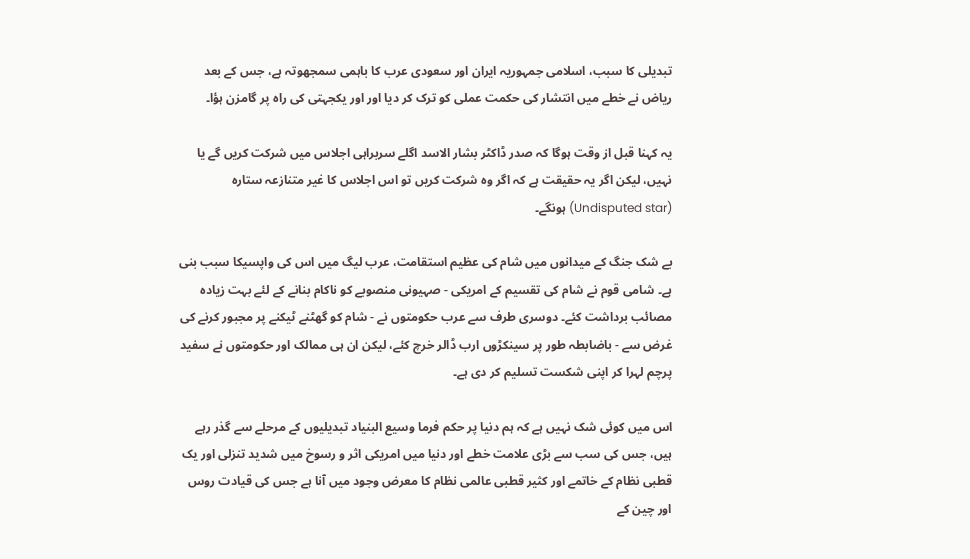تبدیلی کا سبب، اسلامی جمہوریہ ایران اور سعودی عرب کا باہمی سمجھوتہ ہے، جس کے بعد ریاض نے خطے میں انتشار کی حکمت عملی کو ترک کر دیا اور اور یکجہتی کی راہ پر گامزن ہؤا۔

یہ کہنا قبل از وقت ہوگا کہ صدر ڈاکٹر بشار الاسد اگلے سربراہی اجلاس میں شرکت کریں گے یا نہیں، لیکن اگر یہ حقیقت ہے کہ اگر وہ شرکت کریں تو اس اجلاس کا غیر متنازعہ ستارہ (Undisputed star) ہونگے۔

بے شک جنگ کے میدانوں میں شام کی عظیم استقامت، عرب لیگ میں اس کی واپسیکا سبب بنی ہے۔ شامی قوم نے شام کی تقسیم کے امریکی - صہیونی منصوبے کو ناکام بنانے کے لئے بہت زیادہ مصائب برداشت کئے۔ دوسری طرف سے عرب حکومتوں نے - شام کو گھٹنے ٹیکنے پر مجبور کرنے کی غرض سے - باضابطہ طور پر سینکڑوں ارب ڈالر خرچ کئے، لیکن ان ہی ممالک اور حکومتوں نے سفید پرچم لہرا کر اپنی شکست تسلیم کر دی ہے۔

اس میں کوئی شک نہیں ہے کہ ہم دنیا پر حکم فرما وسیع البنیاد تبدیلیوں کے مرحلے سے گذر رہے ہیں، جس کی سب سے بڑی علامت خطے اور دنیا میں امریکی اثر و رسوخ میں شدید تنزلی اور یک قطبی نظام کے خاتمے اور کثیر قطبی عالمی نظام کا معرض وجود میں آنا ہے جس کی قیادت روس اور چین کے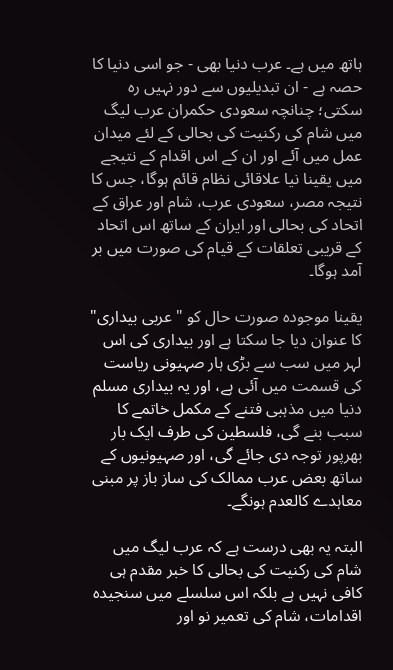ہاتھ میں ہے۔ عرب دنیا بھی - جو اسی دنیا کا حصہ ہے - ان تبدیلیوں سے دور نہیں رہ سکتی؛ چنانچہ سعودی حکمران عرب لیگ میں شام کی رکنیت کی بحالی کے لئے میدان عمل میں آئے اور ان کے اس اقدام کے نتیجے میں یقینا نیا علاقائی نظام قائم ہوگا، جس کا نتیجہ مصر، سعودی عرب، شام اور عراق کے اتحاد کی بحالی اور ایران کے ساتھ اس اتحاد کے قریبی تعلقات کے قیام کی صورت میں بر آمد ہوگا۔

یقینا موجودہ صورت حال کو "عربی بیداری" کا عنوان دیا جا سکتا ہے اور بیداری کی اس لہر میں سب سے بڑی ہار صہیونی ریاست کی قسمت میں آئی ہے، اور یہ بیداری مسلم دنیا میں مذہبی فتنے کے مکمل خاتمے کا سبب بنے گی، فلسطین کی طرف ایک بار بھرپور توجہ دی جائے گی، اور صہیونیوں کے ساتھ بعض عرب ممالک کی ساز باز پر مبنی معاہدے کالعدم ہونگے۔

البتہ یہ بھی درست ہے کہ عرب لیگ میں شام کی رکنیت کی بحالی کا خبر مقدم ہی کافی نہیں ہے بلکہ اس سلسلے میں سنجیدہ اقدامات، شام کی تعمیر نو اور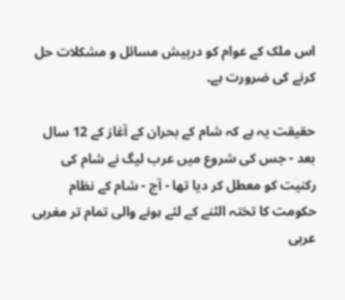اس ملک کے عوام کو درپیش مسائل و مشکلات حل کرنے کی ضرورت ہے۔

حقیقت یہ ہے کہ شام کے بحران کے آغاز کے 12 سال بعد - جس کی شروع میں عرب لیگ نے شام کی رکنیت کو معطل کر دیا تھا - آج - شام کے نظام حکومت کا تختہ الٹنے کے لئے ہونے والی تمام تر مغربی عربی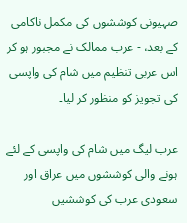صہیونی کوششوں کی مکمل ناکامی کے بعد، - عرب ممالک نے مجبور ہو کر اس عربی تنظیم میں شام کی واپسی کی تجویز کو منظور کر لیا۔

عرب لیگ میں شام کی واپسی کے لئے ہونے والی کوششوں میں عراق اور سعودی عرب کی کوششیں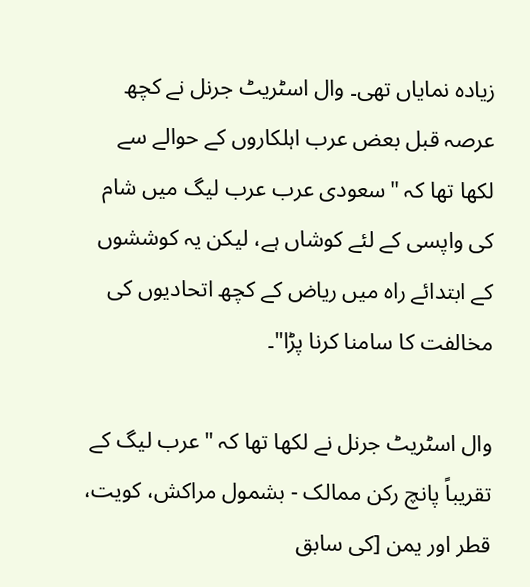زیادہ نمایاں تھی۔ وال اسٹریٹ جرنل نے کچھ عرصہ قبل بعض عرب اہلکاروں کے حوالے سے لکھا تھا کہ "سعودی عرب عرب لیگ میں شام کی واپسی کے لئے کوشاں ہے، لیکن یہ کوششوں کے ابتدائے راہ میں ریاض کے کچھ اتحادیوں کی مخالفت کا سامنا کرنا پڑا"۔

وال اسٹریٹ جرنل نے لکھا تھا کہ "عرب لیگ کے تقریباً پانچ رکن ممالک - بشمول مراکش، کویت، قطر اور یمن [کی سابق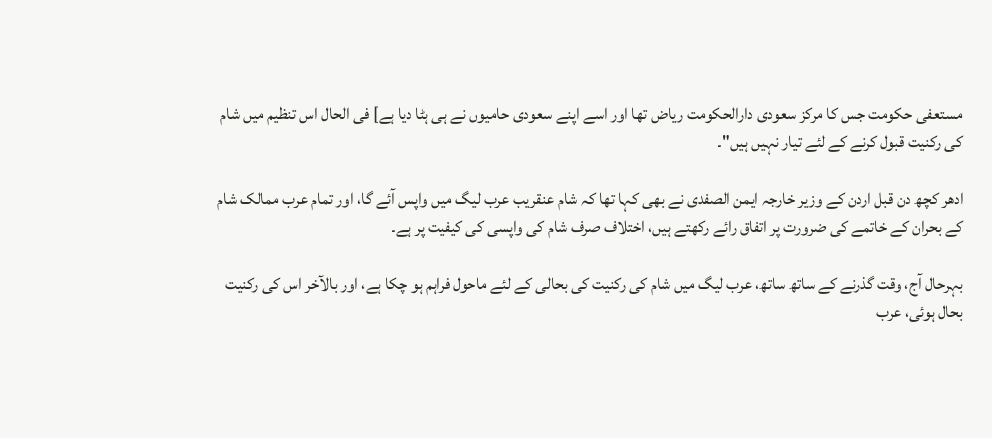مستعفی حکومت جس کا مرکز سعودی دارالحکومت ریاض تھا اور اسے اپنے سعودی حامیوں نے ہی ہٹا دیا ہے] فی الحال اس تنظیم میں شام کی رکنیت قبول کرنے کے لئے تیار نہیں ہیں"۔

ادھر کچھ دن قبل اردن کے وزیر خارجہ ایمن الصفدی نے بھی کہا تھا کہ شام عنقریب عرب لیگ میں واپس آئے گا، اور تمام عرب ممالک شام کے بحران کے خاتمے کی ضرورت پر اتفاق رائے رکھتے ہیں، اختلاف صرف شام کی واپسی کی کیفیت پر ہے۔

بہرحال آج، وقت گذرنے کے ساتھ ساتھ، عرب لیگ میں شام کی رکنیت کی بحالی کے لئے ماحول فراہم ہو چکا ہے، اور بالآخر اس کی رکنیت بحال ہوئی، عرب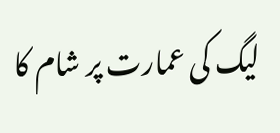لیگ کی عمارت پر شام کا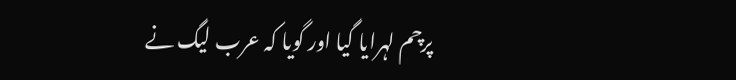پرچم لہرایا گیا اور گویا کہ عرب لیگ نے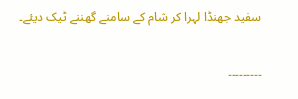سفید جھنڈا لہرا کر شام کے سامنے گھننے ٹیک دیئے۔

۔۔۔۔۔۔۔۔۔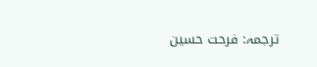ترجمہ: فرحت حسین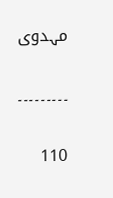مہدوی

۔۔۔۔۔۔۔۔۔

110